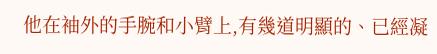他在袖外的手腕和小臂上,有幾道明顯的、已經凝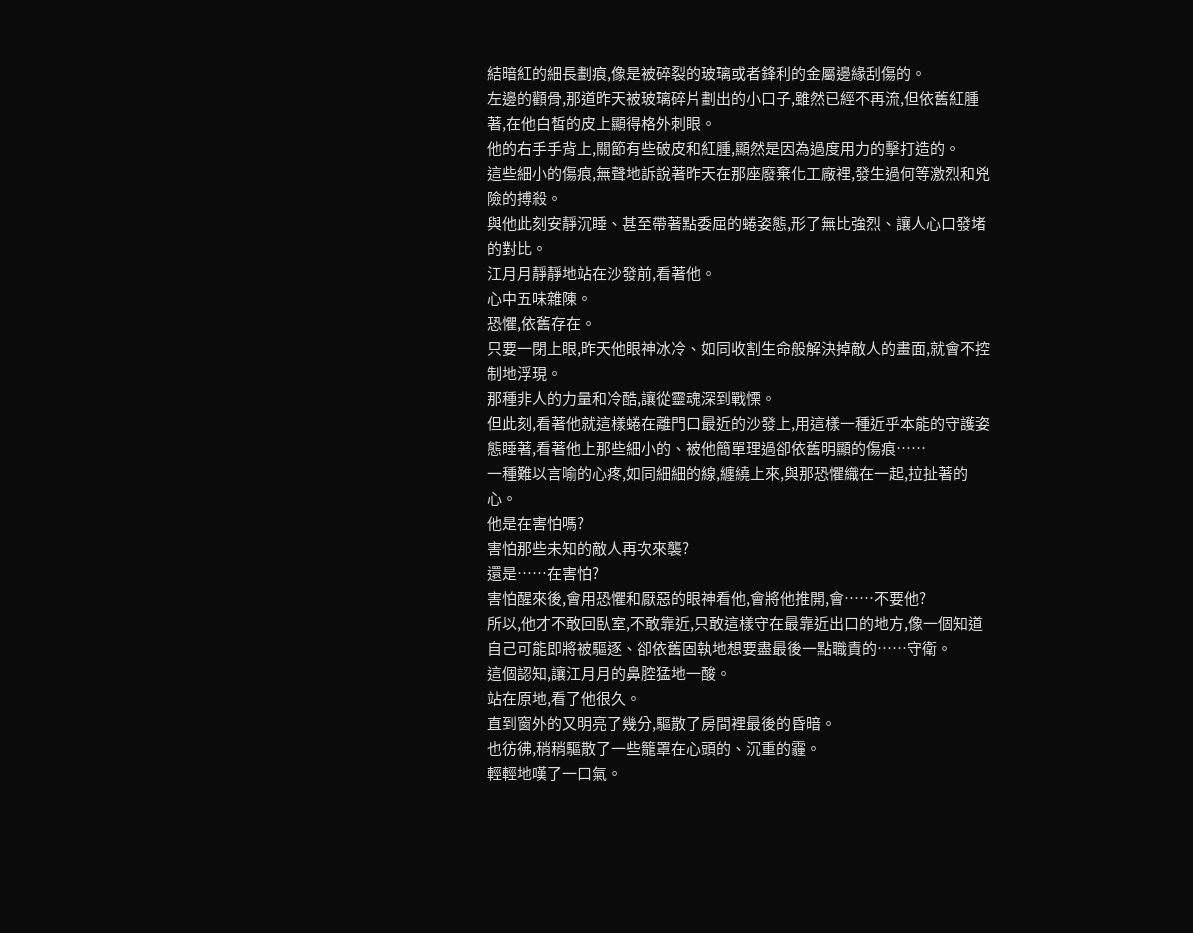結暗紅的細長劃痕,像是被碎裂的玻璃或者鋒利的金屬邊緣刮傷的。
左邊的顴骨,那道昨天被玻璃碎片劃出的小口子,雖然已經不再流,但依舊紅腫著,在他白皙的皮上顯得格外刺眼。
他的右手手背上,關節有些破皮和紅腫,顯然是因為過度用力的擊打造的。
這些細小的傷痕,無聲地訴說著昨天在那座廢棄化工廠裡,發生過何等激烈和兇險的搏殺。
與他此刻安靜沉睡、甚至帶著點委屈的蜷姿態,形了無比強烈、讓人心口發堵的對比。
江月月靜靜地站在沙發前,看著他。
心中五味雜陳。
恐懼,依舊存在。
只要一閉上眼,昨天他眼神冰冷、如同收割生命般解決掉敵人的畫面,就會不控制地浮現。
那種非人的力量和冷酷,讓從靈魂深到戰慄。
但此刻,看著他就這樣蜷在離門口最近的沙發上,用這樣一種近乎本能的守護姿態睡著,看著他上那些細小的、被他簡單理過卻依舊明顯的傷痕……
一種難以言喻的心疼,如同細細的線,纏繞上來,與那恐懼織在一起,拉扯著的心。
他是在害怕嗎?
害怕那些未知的敵人再次來襲?
還是……在害怕?
害怕醒來後,會用恐懼和厭惡的眼神看他,會將他推開,會……不要他?
所以,他才不敢回臥室,不敢靠近,只敢這樣守在最靠近出口的地方,像一個知道自己可能即將被驅逐、卻依舊固執地想要盡最後一點職責的……守衛。
這個認知,讓江月月的鼻腔猛地一酸。
站在原地,看了他很久。
直到窗外的又明亮了幾分,驅散了房間裡最後的昏暗。
也彷彿,稍稍驅散了一些籠罩在心頭的、沉重的霾。
輕輕地嘆了一口氣。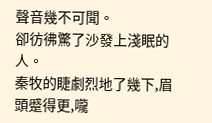聲音幾不可聞。
卻彷彿驚了沙發上淺眠的人。
秦牧的睫劇烈地了幾下,眉頭蹙得更,嚨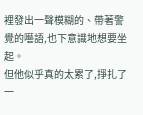裡發出一聲模糊的、帶著警覺的囈語,也下意識地想要坐起。
但他似乎真的太累了,掙扎了一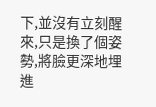下,並沒有立刻醒來,只是換了個姿勢,將臉更深地埋進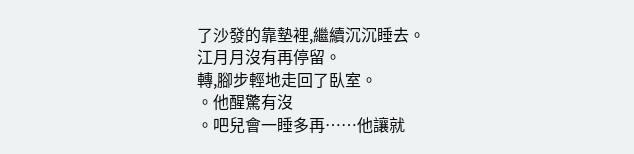了沙發的靠墊裡,繼續沉沉睡去。
江月月沒有再停留。
轉,腳步輕地走回了臥室。
。他醒驚有沒
。吧兒會一睡多再……他讓就